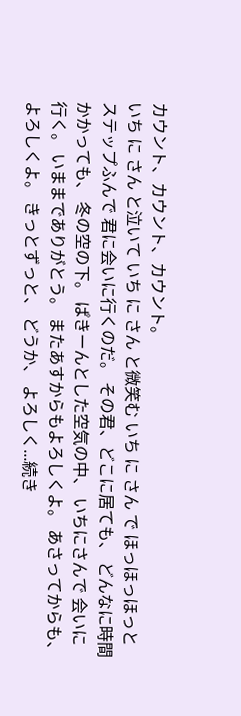カウント、カウント、カウント。
いち に さん と泣いて いち に さん と微笑む いち に さん で ほっほっほっと ステップふんで 君に会いに行くのだ。 その君、どこに居ても、 どんなに時間かかっても、 冬の空の下。 ぱきーんとした空気の中、 いちにさんで 会いに行く。 いままでありがとう。 またあすからもよろしくよ。 あさってからも、 よろしくよ。 きっとずっと、 どうか、 よろしく...続き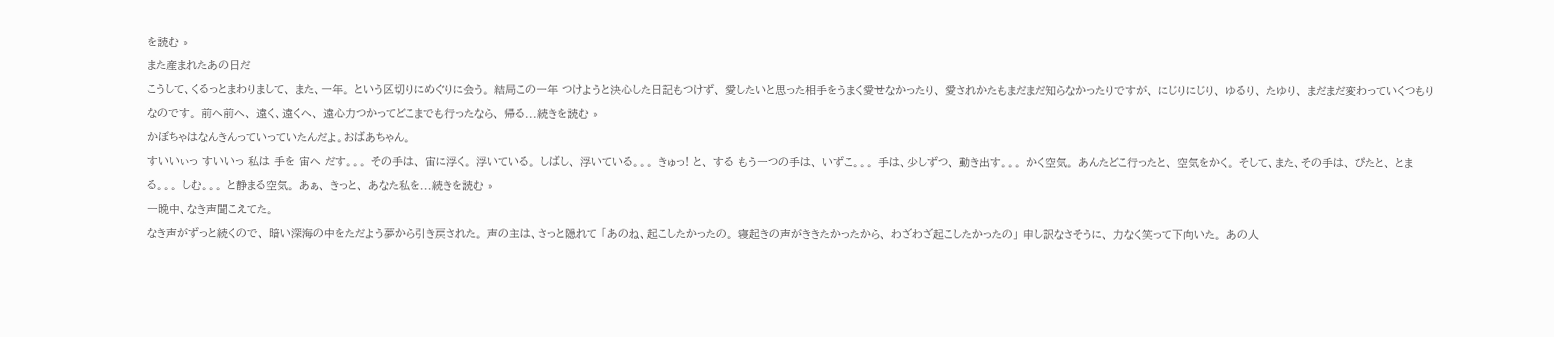を読む »
また産まれたあの日だ
こうして、くるっとまわりまして、 また、一年。 という区切りにめぐりに会う。 結局この一年 つけようと決心した日記もつけず、 愛したいと思った相手をうまく愛せなかったり、 愛されかたもまだまだ知らなかったりですが、 にじりにじり、 ゆるり、 たゆり、 まだまだ変わっていくつもりなのです。 前へ前へ、 遠く、遠くへ、 遠心力つかってどこまでも行ったなら、 帰る...続きを読む »
かぼちゃはなんきんっていっていたんだよ。おばあちゃん。
すいいぃっ すいいっ 私は 手を 宙へ だす。。。 その手は、 宙に浮く。 浮いている。 しばし、 浮いている。。。 きゅっ! と、 する もう一つの手は、 いずこ。。。 手は、少しずつ、 動き出す。。。 かく空気。 あんたどこ行ったと、 空気をかく。 そして、また、その手は、 ぴたと、 とまる。。。 しむ。。。 と静まる空気。 あぁ、 きっと、 あなた私を...続きを読む »
一晩中、なき声聞こえてた。
なき声がずっと続くので、 暗い深海の中をただよう夢から引き戻された。 声の主は、さっと隠れて 「あのね、起こしたかったの。 寝起きの声がききたかったから、 わざわざ起こしたかったの」 申し訳なさそうに、 力なく笑って下向いた。 あの人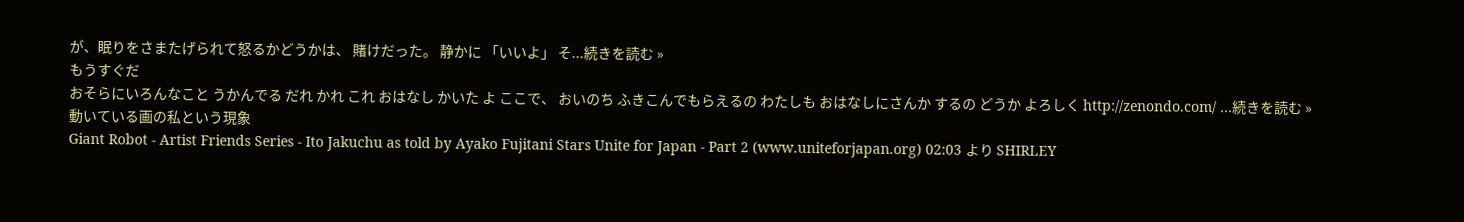が、眠りをさまたげられて怒るかどうかは、 賭けだった。 静かに 「いいよ」 そ...続きを読む »
もうすぐだ
おそらにいろんなこと うかんでる だれ かれ これ おはなし かいた よ ここで、 おいのち ふきこんでもらえるの わたしも おはなしにさんか するの どうか よろしく http://zenondo.com/ ...続きを読む »
動いている画の私という現象
Giant Robot - Artist Friends Series - Ito Jakuchu as told by Ayako Fujitani Stars Unite for Japan - Part 2 (www.uniteforjapan.org) 02:03 より SHIRLEY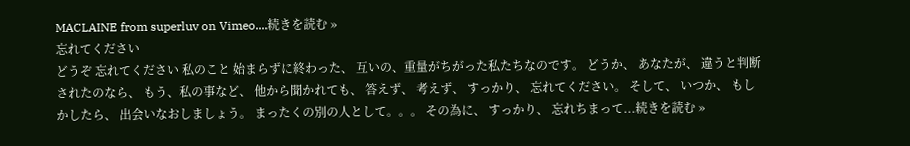MACLAINE from superluv on Vimeo....続きを読む »
忘れてください
どうぞ 忘れてください 私のこと 始まらずに終わった、 互いの、重量がちがった私たちなのです。 どうか、 あなたが、 違うと判断されたのなら、 もう、私の事など、 他から聞かれても、 答えず、 考えず、 すっかり、 忘れてください。 そして、 いつか、 もしかしたら、 出会いなおしましょう。 まったくの別の人として。。。 その為に、 すっかり、 忘れちまって...続きを読む »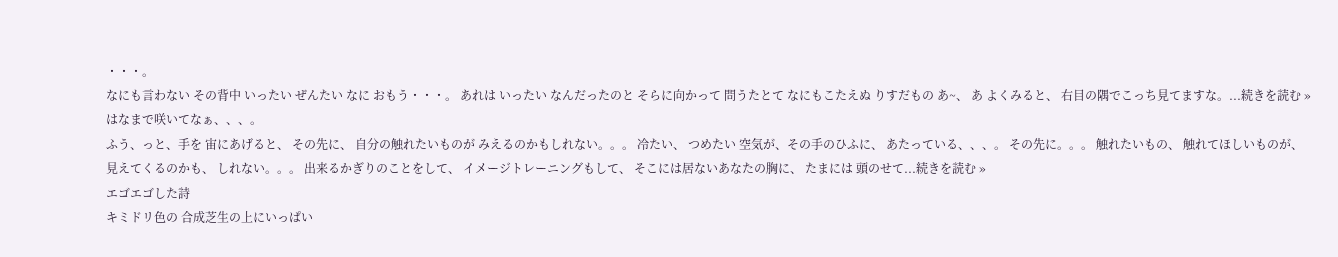・・・。
なにも言わない その背中 いったい ぜんたい なに おもう・・・。 あれは いったい なんだったのと そらに向かって 問うたとて なにもこたえぬ りすだもの あ~、 あ よくみると、 右目の隅でこっち見てますな。...続きを読む »
はなまで咲いてなぁ、、、。
ふう、っと、手を 宙にあげると、 その先に、 自分の触れたいものが みえるのかもしれない。。。 冷たい、 つめたい 空気が、その手のひふに、 あたっている、、、。 その先に。。。 触れたいもの、 触れてほしいものが、 見えてくるのかも、 しれない。。。 出来るかぎりのことをして、 イメージトレーニングもして、 そこには居ないあなたの胸に、 たまには 頭のせて...続きを読む »
エゴエゴした詩
キミドリ色の 合成芝生の上にいっぱい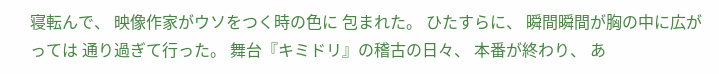寝転んで、 映像作家がウソをつく時の色に 包まれた。 ひたすらに、 瞬間瞬間が胸の中に広がっては 通り過ぎて行った。 舞台『キミドリ』の稽古の日々、 本番が終わり、 あ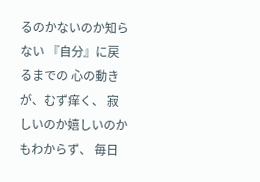るのかないのか知らない 『自分』に戻るまでの 心の動きが、むず痒く、 寂しいのか嬉しいのかもわからず、 毎日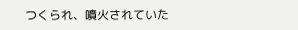つくられ、噴火されていた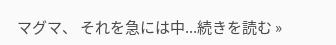マグマ、 それを急には中...続きを読む »